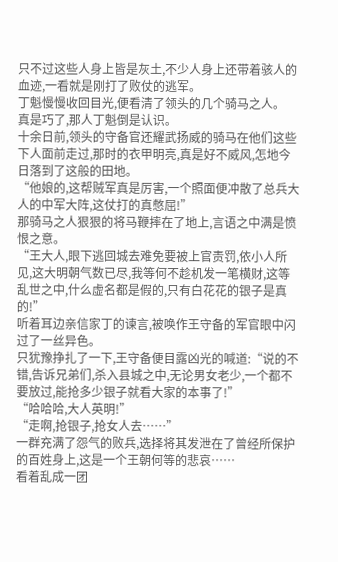只不过这些人身上皆是灰土,不少人身上还带着骇人的血迹,一看就是刚打了败仗的逃军。
丁魁慢慢收回目光,便看清了领头的几个骑马之人。
真是巧了,那人丁魁倒是认识。
十余日前,领头的守备官还耀武扬威的骑马在他们这些下人面前走过,那时的衣甲明亮,真是好不威风,怎地今日落到了这般的田地。
“他娘的,这帮贼军真是厉害,一个照面便冲散了总兵大人的中军大阵,这仗打的真憋屈!”
那骑马之人狠狠的将马鞭摔在了地上,言语之中满是愤恨之意。
“王大人,眼下逃回城去难免要被上官责罚,依小人所见,这大明朝气数已尽,我等何不趁机发一笔横财,这等乱世之中,什么虚名都是假的,只有白花花的银子是真的!”
听着耳边亲信家丁的谏言,被唤作王守备的军官眼中闪过了一丝异色。
只犹豫挣扎了一下,王守备便目露凶光的喊道:“说的不错,告诉兄弟们,杀入县城之中,无论男女老少,一个都不要放过,能抢多少银子就看大家的本事了!”
“哈哈哈,大人英明!”
“走啊,抢银子,抢女人去……”
一群充满了怨气的败兵,选择将其发泄在了曾经所保护的百姓身上,这是一个王朝何等的悲哀……
看着乱成一团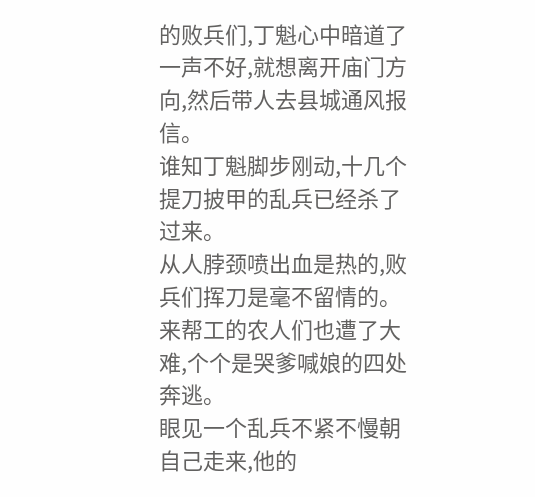的败兵们,丁魁心中暗道了一声不好,就想离开庙门方向,然后带人去县城通风报信。
谁知丁魁脚步刚动,十几个提刀披甲的乱兵已经杀了过来。
从人脖颈喷出血是热的,败兵们挥刀是毫不留情的。
来帮工的农人们也遭了大难,个个是哭爹喊娘的四处奔逃。
眼见一个乱兵不紧不慢朝自己走来,他的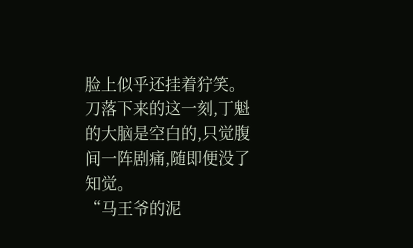脸上似乎还挂着狞笑。
刀落下来的这一刻,丁魁的大脑是空白的,只觉腹间一阵剧痛,随即便没了知觉。
“马王爷的泥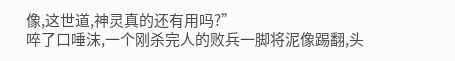像,这世道,神灵真的还有用吗?”
啐了口唾沫,一个刚杀完人的败兵一脚将泥像踢翻,头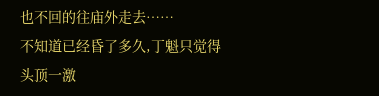也不回的往庙外走去……
不知道已经昏了多久,丁魁只觉得头顶一激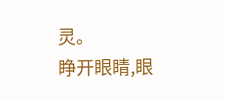灵。
睁开眼睛,眼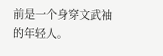前是一个身穿文武袖的年轻人。